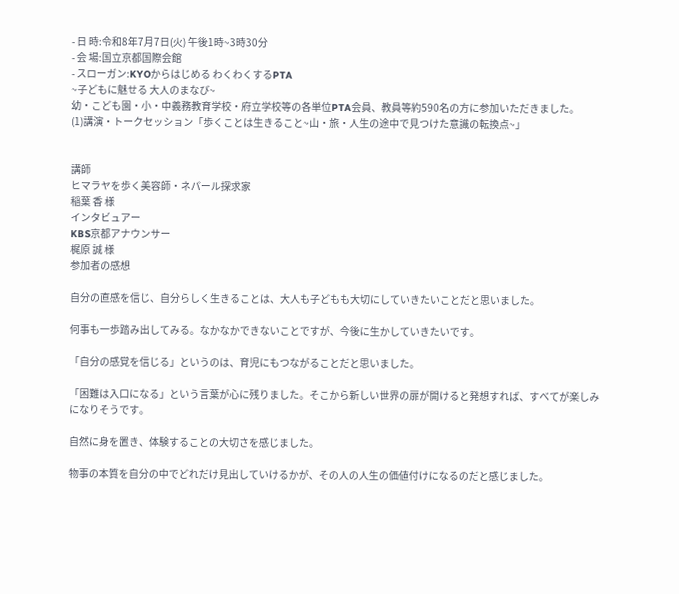- 日 時:令和8年7月7日(火) 午後1時~3時30分
- 会 場:国立京都国際会館
- スローガン:KYOからはじめる わくわくするPTA
~子どもに魅せる 大人のまなび~
幼・こども園・小・中義務教育学校・府立学校等の各単位PTA会員、教員等約590名の方に参加いただきました。
(1)講演・トークセッション「歩くことは生きること~山・旅・人生の途中で見つけた意識の転換点~」


講師
ヒマラヤを歩く美容師・ネパール探求家
稲葉 香 様
インタビュアー
KBS京都アナウンサー
梶原 誠 様
参加者の感想

自分の直感を信じ、自分らしく生きることは、大人も子どもも大切にしていきたいことだと思いました。

何事も一歩踏み出してみる。なかなかできないことですが、今後に生かしていきたいです。

「自分の感覚を信じる」というのは、育児にもつながることだと思いました。

「困難は入口になる」という言葉が心に残りました。そこから新しい世界の扉が開けると発想すれば、すべてが楽しみになりそうです。

自然に身を置き、体験することの大切さを感じました。

物事の本質を自分の中でどれだけ見出していけるかが、その人の人生の価値付けになるのだと感じました。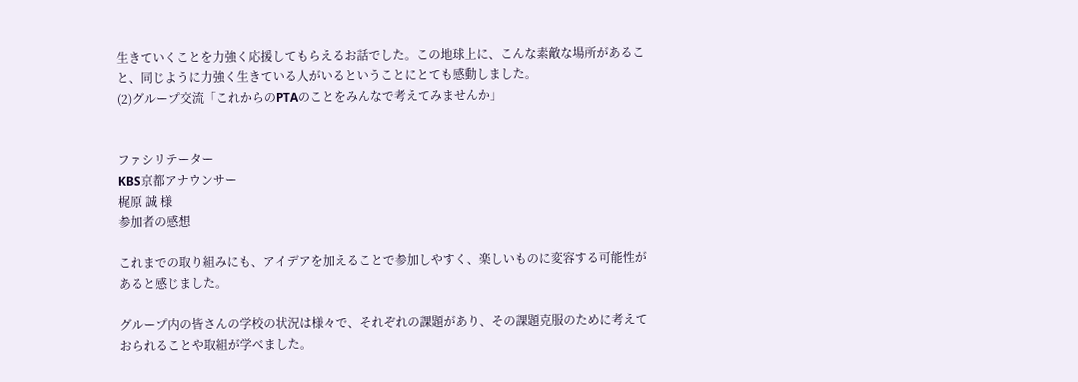生きていくことを力強く応援してもらえるお話でした。この地球上に、こんな素敵な場所があること、同じように力強く生きている人がいるということにとても感動しました。
(2)グループ交流「これからのPTAのことをみんなで考えてみませんか」


ファシリテーター
KBS京都アナウンサー
梶原 誠 様
参加者の感想

これまでの取り組みにも、アイデアを加えることで参加しやすく、楽しいものに変容する可能性があると感じました。

グループ内の皆さんの学校の状況は様々で、それぞれの課題があり、その課題克服のために考えておられることや取組が学べました。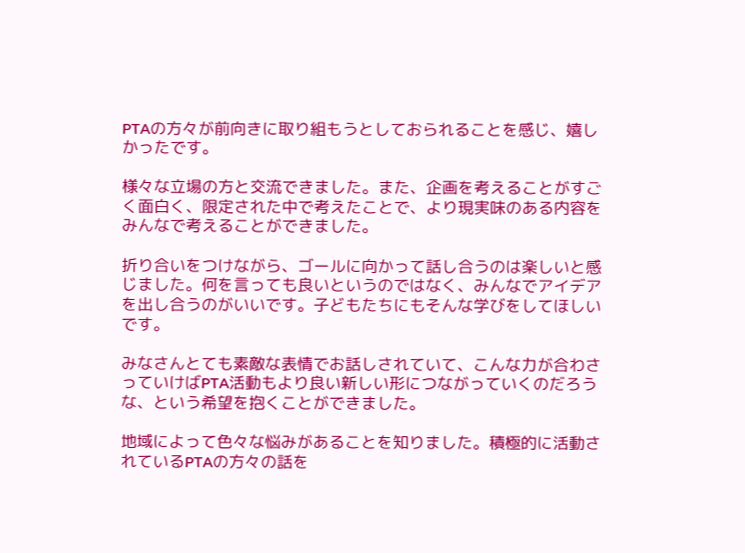PTAの方々が前向きに取り組もうとしておられることを感じ、嬉しかったです。

様々な立場の方と交流できました。また、企画を考えることがすごく面白く、限定された中で考えたことで、より現実味のある内容をみんなで考えることができました。

折り合いをつけながら、ゴールに向かって話し合うのは楽しいと感じました。何を言っても良いというのではなく、みんなでアイデアを出し合うのがいいです。子どもたちにもそんな学びをしてほしいです。

みなさんとても素敵な表情でお話しされていて、こんな力が合わさっていけばPTA活動もより良い新しい形につながっていくのだろうな、という希望を抱くことができました。

地域によって色々な悩みがあることを知りました。積極的に活動されているPTAの方々の話を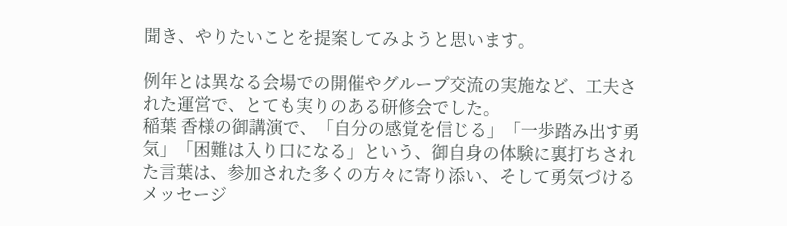聞き、やりたいことを提案してみようと思います。

例年とは異なる会場での開催やグループ交流の実施など、工夫された運営で、とても実りのある研修会でした。
稲葉 香様の御講演で、「自分の感覚を信じる」「一歩踏み出す勇気」「困難は入り口になる」という、御自身の体験に裏打ちされた言葉は、参加された多くの方々に寄り添い、そして勇気づけるメッセージ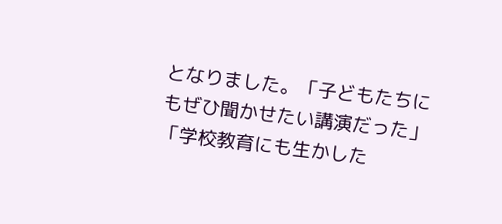となりました。「子どもたちにもぜひ聞かせたい講演だった」「学校教育にも生かした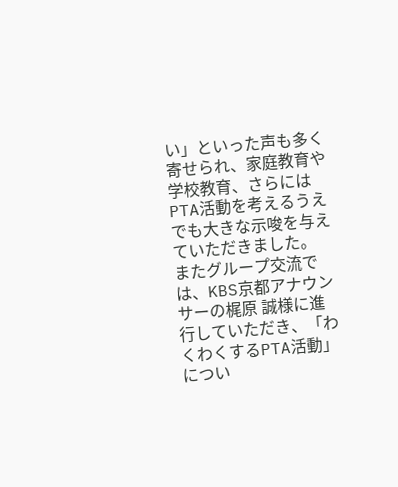い」といった声も多く寄せられ、家庭教育や学校教育、さらにはPTA活動を考えるうえでも大きな示唆を与えていただきました。
またグループ交流では、KBS京都アナウンサーの梶原 誠様に進行していただき、「わくわくするPTA活動」につい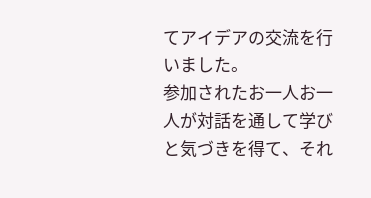てアイデアの交流を行いました。
参加されたお一人お一人が対話を通して学びと気づきを得て、それ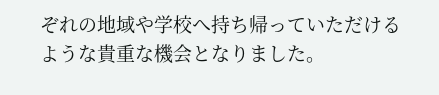ぞれの地域や学校へ持ち帰っていただけるような貴重な機会となりました。